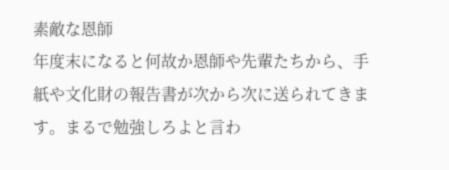素敵な恩師
年度末になると何故か恩師や先輩たちから、手紙や文化財の報告書が次から次に送られてきます。まるで勉強しろよと言わ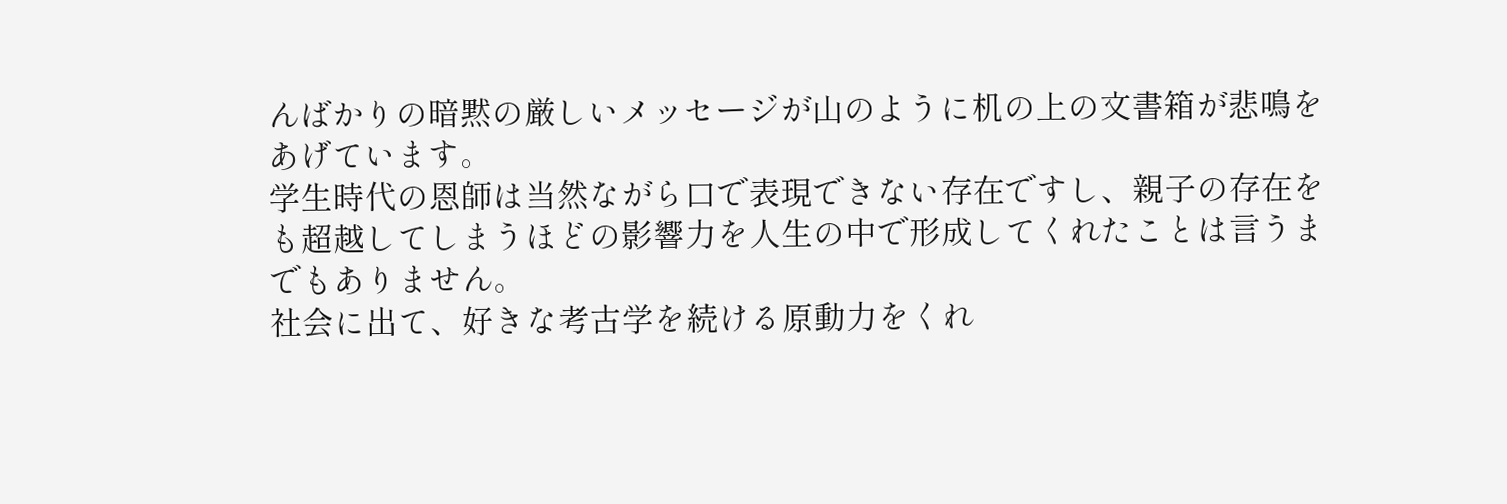んばかりの暗黙の厳しいメッセージが山のように机の上の文書箱が悲鳴をあげています。
学生時代の恩師は当然ながら口で表現できない存在ですし、親子の存在をも超越してしまうほどの影響力を人生の中で形成してくれたことは言うまでもありません。
社会に出て、好きな考古学を続ける原動力をくれ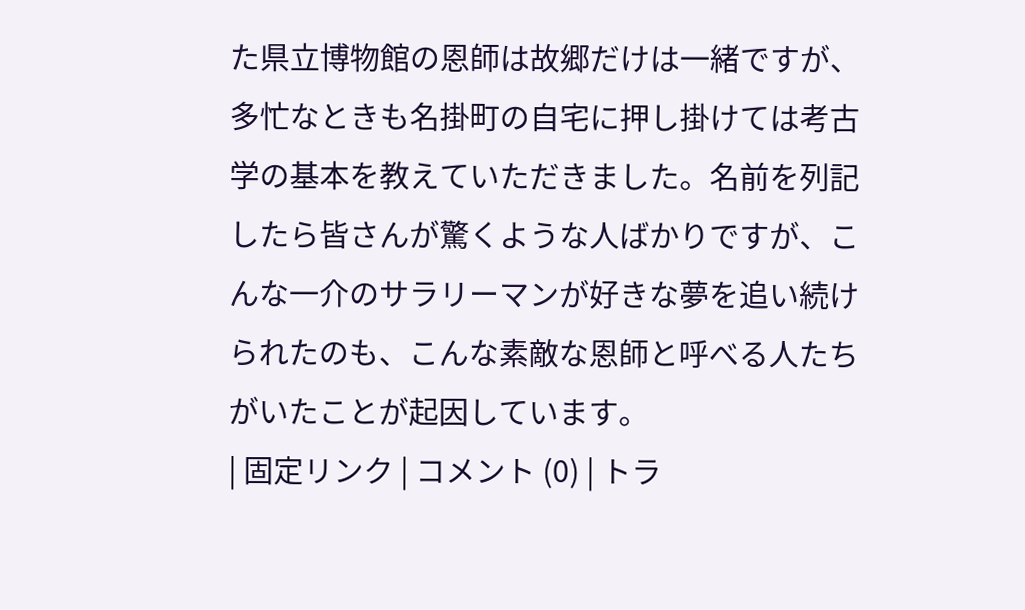た県立博物館の恩師は故郷だけは一緒ですが、多忙なときも名掛町の自宅に押し掛けては考古学の基本を教えていただきました。名前を列記したら皆さんが驚くような人ばかりですが、こんな一介のサラリーマンが好きな夢を追い続けられたのも、こんな素敵な恩師と呼べる人たちがいたことが起因しています。
| 固定リンク | コメント (0) | トラ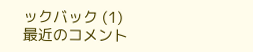ックバック (1)
最近のコメント